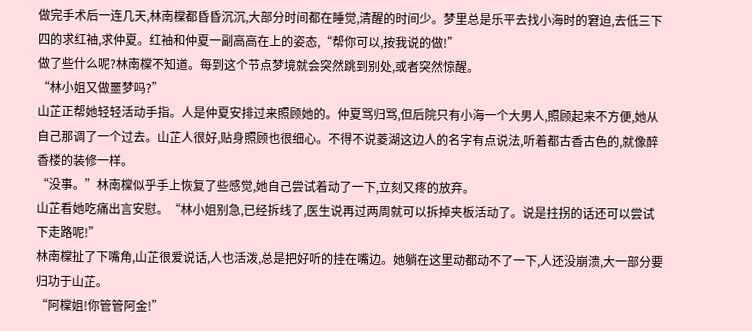做完手术后一连几天,林南橖都昏昏沉沉,大部分时间都在睡觉,清醒的时间少。梦里总是乐平去找小海时的窘迫,去低三下四的求红袖,求仲夏。红袖和仲夏一副高高在上的姿态,“帮你可以,按我说的做!”
做了些什么呢?林南橖不知道。每到这个节点梦境就会突然跳到别处,或者突然惊醒。
“林小姐又做噩梦吗?”
山芷正帮她轻轻活动手指。人是仲夏安排过来照顾她的。仲夏骂归骂,但后院只有小海一个大男人,照顾起来不方便,她从自己那调了一个过去。山芷人很好,贴身照顾也很细心。不得不说菱湖这边人的名字有点说法,听着都古香古色的,就像醉香楼的装修一样。
“没事。”林南橖似乎手上恢复了些感觉,她自己尝试着动了一下,立刻又疼的放弃。
山芷看她吃痛出言安慰。“林小姐别急,已经拆线了,医生说再过两周就可以拆掉夹板活动了。说是拄拐的话还可以尝试下走路呢!”
林南橖扯了下嘴角,山芷很爱说话,人也活泼,总是把好听的挂在嘴边。她躺在这里动都动不了一下,人还没崩溃,大一部分要归功于山芷。
“阿橖姐!你管管阿金!”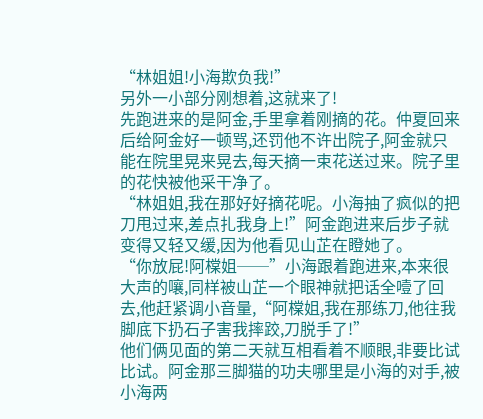“林姐姐!小海欺负我!”
另外一小部分刚想着,这就来了!
先跑进来的是阿金,手里拿着刚摘的花。仲夏回来后给阿金好一顿骂,还罚他不许出院子,阿金就只能在院里晃来晃去,每天摘一束花送过来。院子里的花快被他采干净了。
“林姐姐,我在那好好摘花呢。小海抽了疯似的把刀甩过来,差点扎我身上!”阿金跑进来后步子就变得又轻又缓,因为他看见山芷在瞪她了。
“你放屁!阿橖姐──”小海跟着跑进来,本来很大声的嚷,同样被山芷一个眼神就把话全噎了回去,他赶紧调小音量,“阿橖姐,我在那练刀,他往我脚底下扔石子害我摔跤,刀脱手了!”
他们俩见面的第二天就互相看着不顺眼,非要比试比试。阿金那三脚猫的功夫哪里是小海的对手,被小海两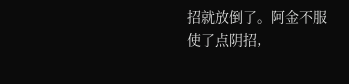招就放倒了。阿金不服使了点阴招,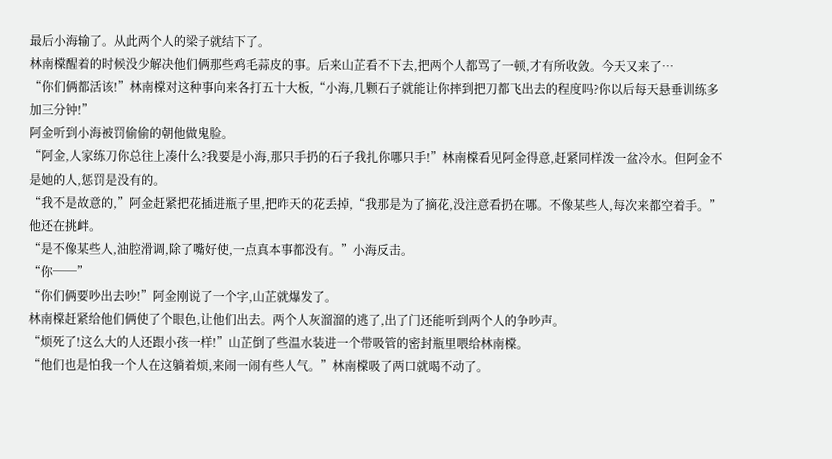最后小海输了。从此两个人的梁子就结下了。
林南橖醒着的时候没少解决他们俩那些鸡毛蒜皮的事。后来山芷看不下去,把两个人都骂了一顿,才有所收敛。今天又来了…
“你们俩都活该!”林南橖对这种事向来各打五十大板,“小海,几颗石子就能让你摔到把刀都飞出去的程度吗?你以后每天悬垂训练多加三分钟!”
阿金听到小海被罚偷偷的朝他做鬼脸。
“阿金,人家练刀你总往上凑什么?我要是小海,那只手扔的石子我扎你哪只手!”林南橖看见阿金得意,赶紧同样泼一盆冷水。但阿金不是她的人,惩罚是没有的。
“我不是故意的,”阿金赶紧把花插进瓶子里,把昨天的花丢掉,“我那是为了摘花,没注意看扔在哪。不像某些人,每次来都空着手。”他还在挑衅。
“是不像某些人,油腔滑调,除了嘴好使,一点真本事都没有。”小海反击。
“你──”
“你们俩要吵出去吵!”阿金刚说了一个字,山芷就爆发了。
林南橖赶紧给他们俩使了个眼色,让他们出去。两个人灰溜溜的逃了,出了门还能听到两个人的争吵声。
“烦死了!这么大的人还跟小孩一样!”山芷倒了些温水装进一个带吸管的密封瓶里喂给林南橖。
“他们也是怕我一个人在这躺着烦,来闹一闹有些人气。”林南橖吸了两口就喝不动了。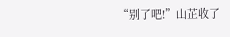“别了吧!”山芷收了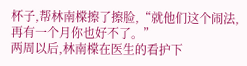杯子,帮林南橖擦了擦脸,“就他们这个闹法,再有一个月你也好不了。”
两周以后,林南橖在医生的看护下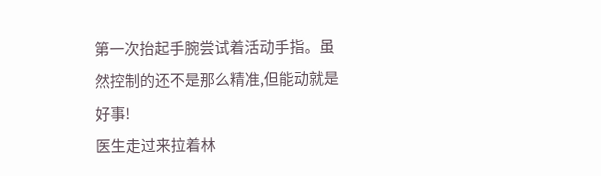第一次抬起手腕尝试着活动手指。虽然控制的还不是那么精准,但能动就是好事!
医生走过来拉着林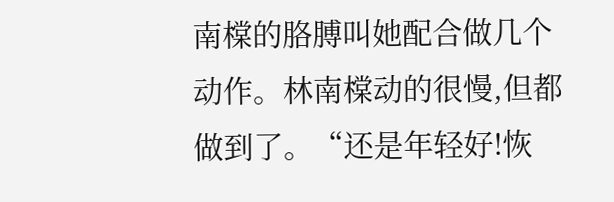南橖的胳膊叫她配合做几个动作。林南橖动的很慢,但都做到了。“还是年轻好!恢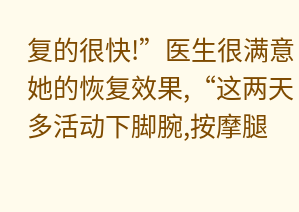复的很快!”医生很满意她的恢复效果,“这两天多活动下脚腕,按摩腿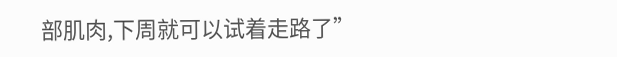部肌肉,下周就可以试着走路了”